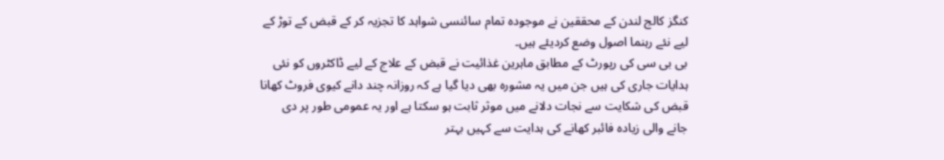کنگز کالج لندن کے محققین نے موجودہ تمام سائنسی شواہد کا تجزیہ کر کے قبض کے توڑ کے لیے نئے رہنما اصول وضع کردیئے ہیں۔
بی بی سی کی رپورٹ کے مطابق ماہرین غذائیت نے قبض کے علاج کے لیے ڈاکٹروں کو نئی ہدایات جاری کی ہیں جن میں یہ مشورہ بھی دیا گیا ہے کہ روزانہ چند دانے کیوی فروٹ کھانا قبض کی شکایت سے نجات دلانے میں موثر ثابت ہو سکتا ہے اور یہ عمومی طور پر دی جانے والی زیادہ فائبر کھانے کی ہدایت سے کہیں بہتر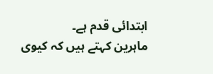ابتدائی قدم ہے۔
ماہرین کہتے ہیں کہ کیوی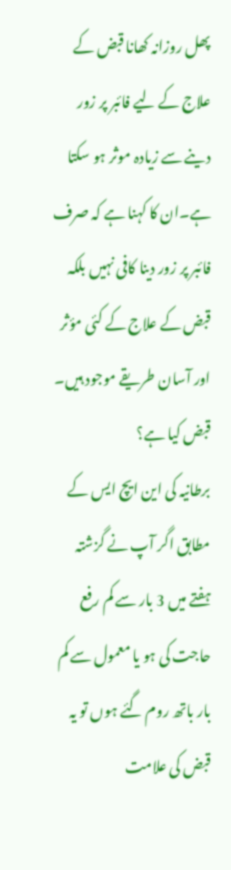پھل روزانہ کھانا قبض کے علاج کے لیے فائبر پر زور دینے سے زیادہ موثر ہو سکتا ہے۔ان کا کہنا ہے کہ صرف فائبر پر زور دینا کافی نہیں بلکہ قبض کے علاج کے کئی مؤثر اور آسان طریقے موجود ہیں۔
قبض کیا ہے؟
برطانیہ کی این ایچ ایس کے مطابق اگر آپ نے گزشتہ ہفتے میں 3 بار سے کم رفع حاجت کی ہو یا معمول سے کم بار باتھ روم گئے ہوں تو یہ قبض کی علامت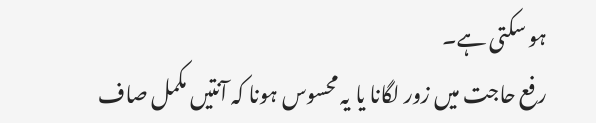ہو سکتی ہے۔
رفع حاجت میں زور لگانا یا یہ محسوس ہونا کہ آنتیں مکمل صاف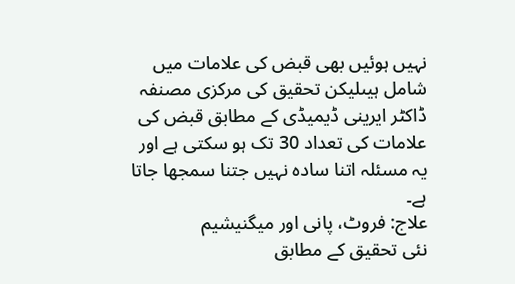نہیں ہوئیں بھی قبض کی علامات میں شامل ہیںلیکن تحقیق کی مرکزی مصنفہ ڈاکٹر ایرینی ڈیمیڈی کے مطابق قبض کی علامات کی تعداد 30 تک ہو سکتی ہے اور یہ مسئلہ اتنا سادہ نہیں جتنا سمجھا جاتا ہے۔
علاج: فروٹ، پانی اور میگنیشیم
نئی تحقیق کے مطابق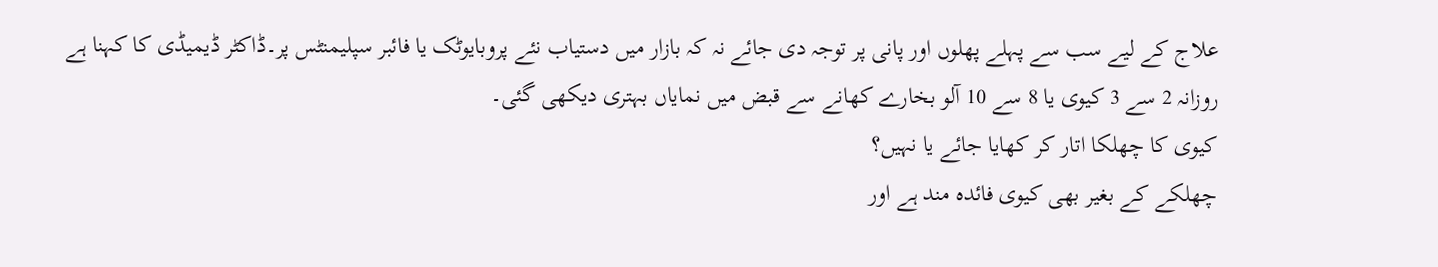علاج کے لیے سب سے پہلے پھلوں اور پانی پر توجہ دی جائے نہ کہ بازار میں دستیاب نئے پروبایوٹک یا فائبر سپلیمنٹس پر۔ڈاکٹر ڈیمیڈی کا کہنا ہے روزانہ 2 سے 3 کیوی یا 8 سے 10 آلو بخارے کھانے سے قبض میں نمایاں بہتری دیکھی گئی۔
کیوی کا چھلکا اتار کر کھایا جائے یا نہیں؟
چھلکے کے بغیر بھی کیوی فائدہ مند ہے اور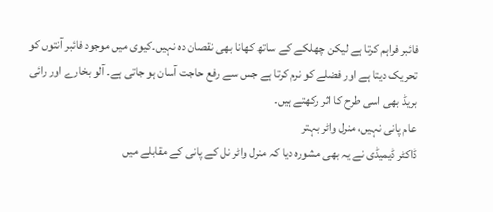فائبر فراہم کرتا ہے لیکن چھلکے کے ساتھ کھانا بھی نقصان دہ نہیں۔کیوی میں موجود فائبر آنتوں کو تحریک دیتا ہے اور فضلے کو نرم کرتا ہے جس سے رفع حاجت آسان ہو جاتی ہے۔ آلو بخارے اور رائی بریڈ بھی اسی طرح کا اثر رکھتے ہیں۔
عام پانی نہیں، منرل واٹر بہتر
ڈاکٹر ڈیمیڈی نے یہ بھی مشورہ دیا کہ منرل واٹر نل کے پانی کے مقابلے میں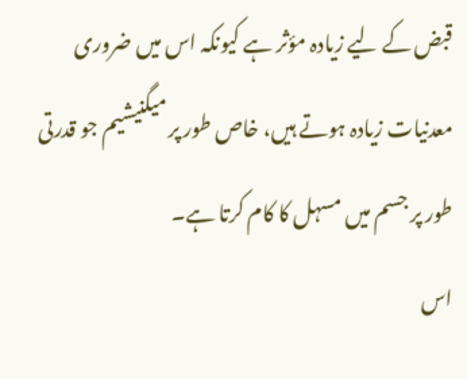قبض کے لیے زیادہ مؤثر ہے کیونکہ اس میں ضروری معدنیات زیادہ ہوتے ہیں، خاص طور پر میگنیشیم جو قدرتی طور پر جسم میں مسہل کا کام کرتا ہے۔
اس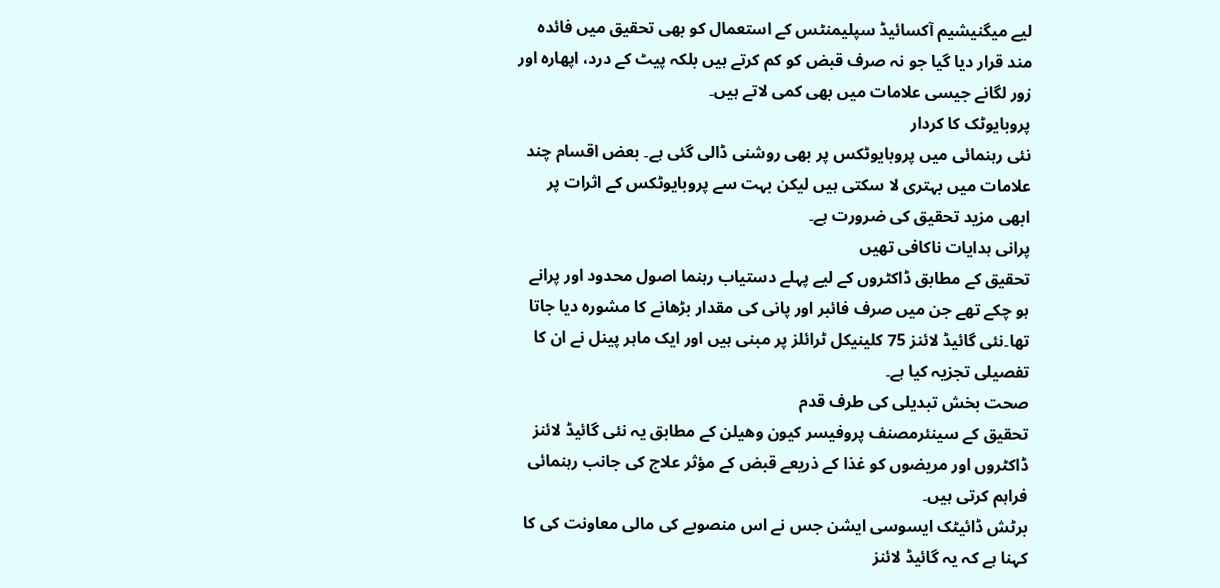لیے میگنیشیم آکسائیڈ سپلیمنٹس کے استعمال کو بھی تحقیق میں فائدہ مند قرار دیا گیا جو نہ صرف قبض کو کم کرتے ہیں بلکہ پیٹ کے درد، اپھارہ اور زور لگانے جیسی علامات میں بھی کمی لاتے ہیں۔
پروبایوٹک کا کردار
نئی رہنمائی میں پروبایوٹکس پر بھی روشنی ڈالی گئی ہے۔ بعض اقسام چند علامات میں بہتری لا سکتی ہیں لیکن بہت سے پروبایوٹکس کے اثرات پر ابھی مزید تحقیق کی ضرورت ہے۔
پرانی ہدایات ناکافی تھیں
تحقیق کے مطابق ڈاکٹروں کے لیے پہلے دستیاب رہنما اصول محدود اور پرانے ہو چکے تھے جن میں صرف فائبر اور پانی کی مقدار بڑھانے کا مشورہ دیا جاتا تھا۔نئی گائیڈ لائنز 75 کلینیکل ٹرائلز پر مبنی ہیں اور ایک ماہر پینل نے ان کا تفصیلی تجزیہ کیا ہے۔
صحت بخش تبدیلی کی طرف قدم
تحقیق کے سینئرمصنف پروفیسر کیون وھیلن کے مطابق یہ نئی گائیڈ لائنز ڈاکٹروں اور مریضوں کو غذا کے ذریعے قبض کے مؤثر علاج کی جانب رہنمائی فراہم کرتی ہیں۔
برٹش ڈائیٹک ایسوسی ایشن جس نے اس منصوبے کی مالی معاونت کی کا کہنا ہے کہ یہ گائیڈ لائنز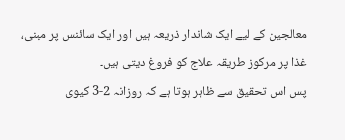معالجین کے لیے ایک شاندار ذریعہ ہیں اور ایک سائنس پر مبنی، غذا پر مرکوز طریقہ علاج کو فروغ دیتی ہیں۔
پس اس تحقیق سے ظاہر ہوتا ہے کہ روزانہ 2-3 کیوی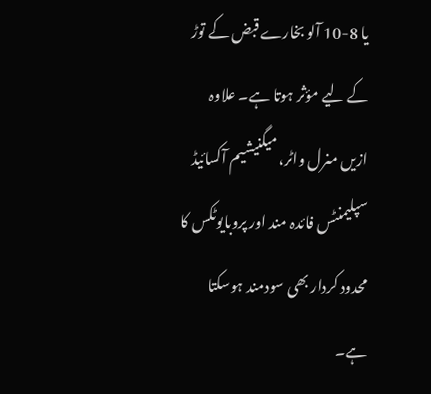یا 8-10 آلو بخارے قبض کے توڑ کے لیے مؤثر ہوتا ہے۔ علاوہ ازیں منرل واٹر، میگنیشیم آکسائیڈ سپلیمنٹس فائدہ مند اور پروبایوٹکس کا محدود کردار بھی سودمند ہوسکتا ہے۔